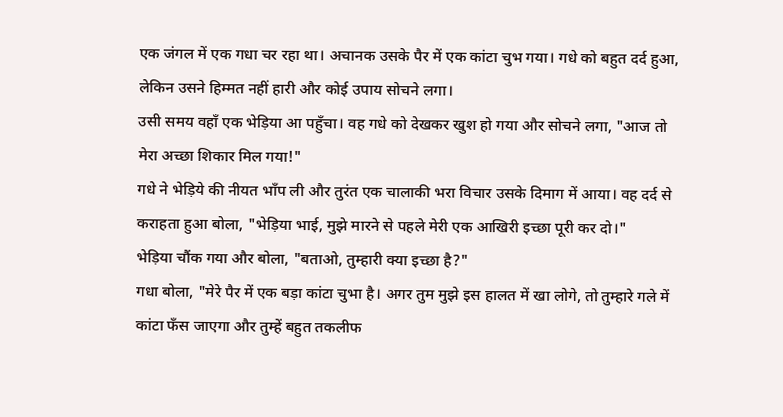एक जंगल में एक गधा चर रहा था। अचानक उसके पैर में एक कांटा चुभ गया। गधे को बहुत दर्द हुआ, लेकिन उसने हिम्मत नहीं हारी और कोई उपाय सोचने लगा।
उसी समय वहाँ एक भेड़िया आ पहुँचा। वह गधे को देखकर खुश हो गया और सोचने लगा, "आज तो मेरा अच्छा शिकार मिल गया!"
गधे ने भेड़िये की नीयत भाँप ली और तुरंत एक चालाकी भरा विचार उसके दिमाग में आया। वह दर्द से कराहता हुआ बोला, "भेड़िया भाई, मुझे मारने से पहले मेरी एक आखिरी इच्छा पूरी कर दो।"
भेड़िया चौंक गया और बोला, "बताओ, तुम्हारी क्या इच्छा है?"
गधा बोला, "मेरे पैर में एक बड़ा कांटा चुभा है। अगर तुम मुझे इस हालत में खा लोगे, तो तुम्हारे गले में कांटा फँस जाएगा और तुम्हें बहुत तकलीफ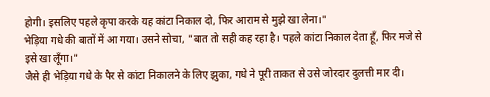होगी। इसलिए पहले कृपा करके यह कांटा निकाल दो, फिर आराम से मुझे खा लेना।"
भेड़िया गधे की बातों में आ गया। उसने सोचा, "बात तो सही कह रहा है। पहले कांटा निकाल देता हूँ, फिर मजे से इसे खा लूँगा।"
जैसे ही भेड़िया गधे के पैर से कांटा निकालने के लिए झुका, गधे ने पूरी ताकत से उसे जोरदार दुलत्ती मार दी।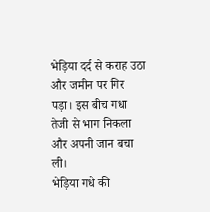भेड़िया दर्द से कराह उठा और जमीन पर गिर पड़ा। इस बीच गधा तेजी से भाग निकला और अपनी जान बचा ली।
भेड़िया गधे की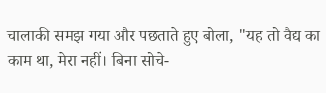चालाकी समझ गया और पछताते हुए बोला, "यह तो वैद्य का काम था, मेरा नहीं। बिना सोचे-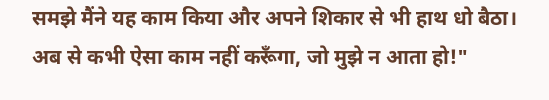समझे मैंने यह काम किया और अपने शिकार से भी हाथ धो बैठा। अब से कभी ऐसा काम नहीं करूँगा, जो मुझे न आता हो!"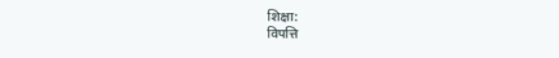शिक्षा:
विपत्ति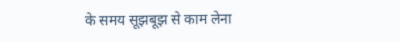के समय सूझबूझ से काम लेना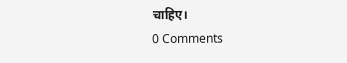चाहिए।
0 Comments